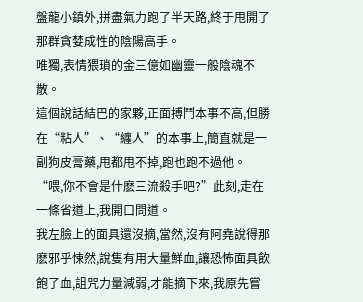盤龍小鎮外,拼盡氣力跑了半天路,終于甩開了那群貪婪成性的陰陽高手。
唯獨,表情猥瑣的金三億如幽靈一般陰魂不散。
這個說話結巴的家夥,正面搏鬥本事不高,但勝在“粘人”、“纏人”的本事上,簡直就是一副狗皮膏藥,甩都甩不掉,跑也跑不過他。
“喂,你不會是什麽三流殺手吧?”此刻,走在一條省道上,我開口問道。
我左臉上的面具還沒摘,當然,沒有阿堯說得那麽邪乎悚然,說隻有用大量鮮血,讓恐怖面具飲飽了血,詛咒力量減弱,才能摘下來,我原先嘗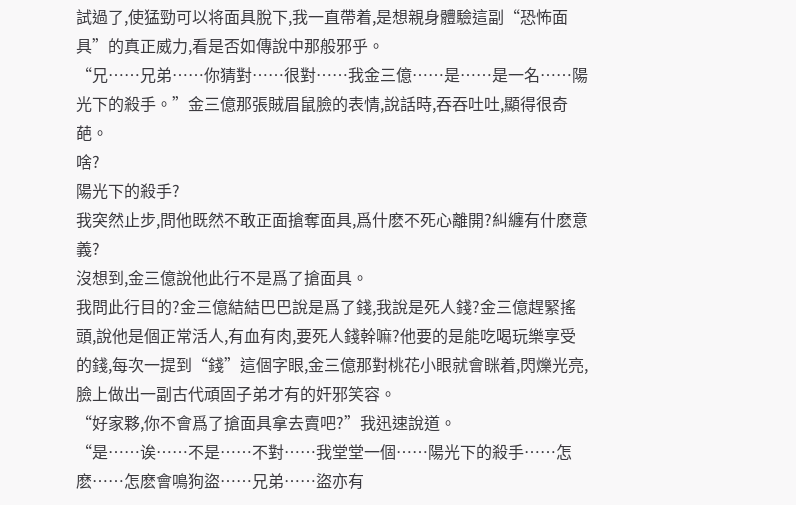試過了,使猛勁可以将面具脫下,我一直帶着,是想親身體驗這副“恐怖面具”的真正威力,看是否如傳說中那般邪乎。
“兄……兄弟……你猜對……很對……我金三億……是……是一名……陽光下的殺手。”金三億那張賊眉鼠臉的表情,說話時,吞吞吐吐,顯得很奇葩。
啥?
陽光下的殺手?
我突然止步,問他既然不敢正面搶奪面具,爲什麽不死心離開?糾纏有什麽意義?
沒想到,金三億說他此行不是爲了搶面具。
我問此行目的?金三億結結巴巴說是爲了錢,我說是死人錢?金三億趕緊搖頭,說他是個正常活人,有血有肉,要死人錢幹嘛?他要的是能吃喝玩樂享受的錢,每次一提到“錢”這個字眼,金三億那對桃花小眼就會眯着,閃爍光亮,臉上做出一副古代頑固子弟才有的奸邪笑容。
“好家夥,你不會爲了搶面具拿去賣吧?”我迅速說道。
“是……诶……不是……不對……我堂堂一個……陽光下的殺手……怎麽……怎麽會鳴狗盜……兄弟……盜亦有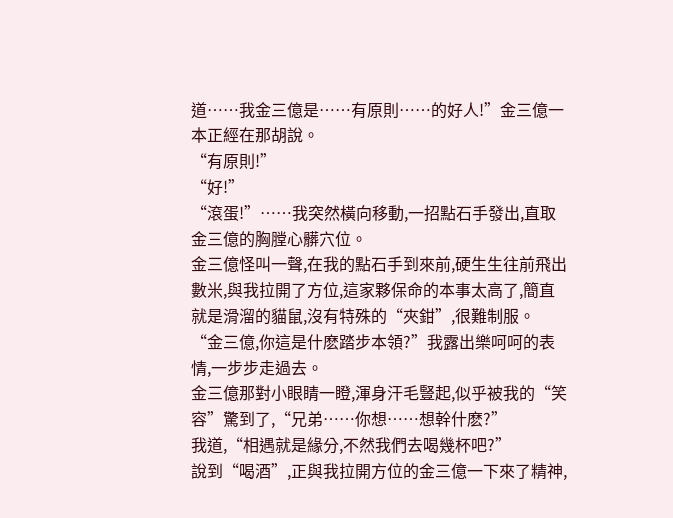道……我金三億是……有原則……的好人!”金三億一本正經在那胡說。
“有原則!”
“好!”
“滾蛋!”……我突然橫向移動,一招點石手發出,直取金三億的胸膛心髒穴位。
金三億怪叫一聲,在我的點石手到來前,硬生生往前飛出數米,與我拉開了方位,這家夥保命的本事太高了,簡直就是滑溜的貓鼠,沒有特殊的“夾鉗”,很難制服。
“金三億,你這是什麽踏步本領?”我露出樂呵呵的表情,一步步走過去。
金三億那對小眼睛一瞪,渾身汗毛豎起,似乎被我的“笑容”驚到了,“兄弟……你想……想幹什麽?”
我道,“相遇就是緣分,不然我們去喝幾杯吧?”
說到“喝酒”,正與我拉開方位的金三億一下來了精神,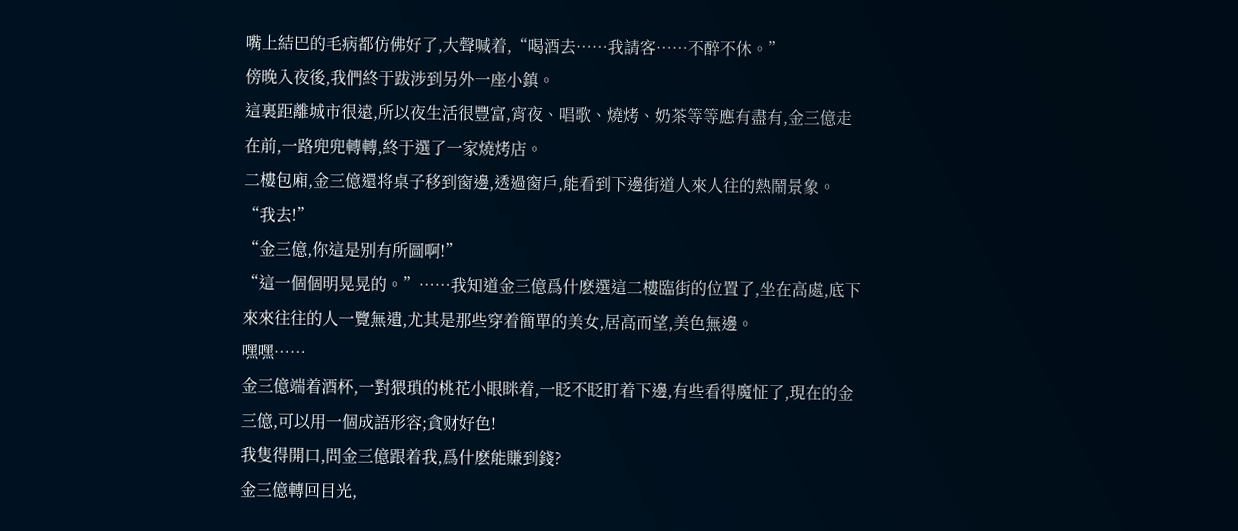嘴上結巴的毛病都仿佛好了,大聲喊着,“喝酒去……我請客……不醉不休。”
傍晚入夜後,我們終于跋涉到另外一座小鎮。
這裏距離城市很遠,所以夜生活很豐富,宵夜、唱歌、燒烤、奶茶等等應有盡有,金三億走在前,一路兜兜轉轉,終于選了一家燒烤店。
二樓包廂,金三億還将桌子移到窗邊,透過窗戶,能看到下邊街道人來人往的熱鬧景象。
“我去!”
“金三億,你這是别有所圖啊!”
“這一個個明晃晃的。”……我知道金三億爲什麽選這二樓臨街的位置了,坐在高處,底下來來往往的人一覽無遺,尤其是那些穿着簡單的美女,居高而望,美色無邊。
嘿嘿……
金三億端着酒杯,一對猥瑣的桃花小眼眯着,一眨不眨盯着下邊,有些看得魔怔了,現在的金三億,可以用一個成語形容;貪财好色!
我隻得開口,問金三億跟着我,爲什麽能賺到錢?
金三億轉回目光,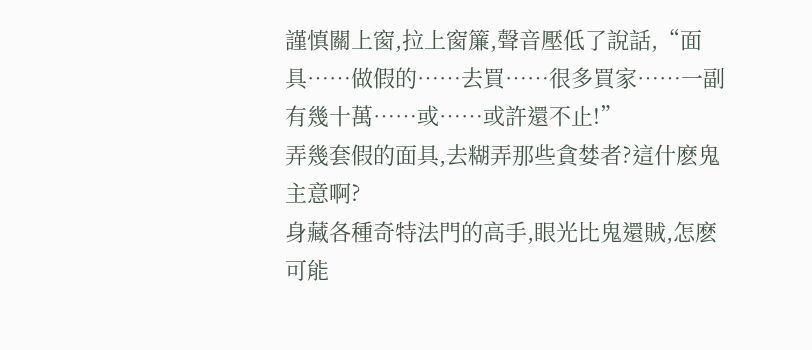謹慎關上窗,拉上窗簾,聲音壓低了說話,“面具……做假的……去買……很多買家……一副有幾十萬……或……或許還不止!”
弄幾套假的面具,去糊弄那些貪婪者?這什麽鬼主意啊?
身藏各種奇特法門的高手,眼光比鬼還賊,怎麽可能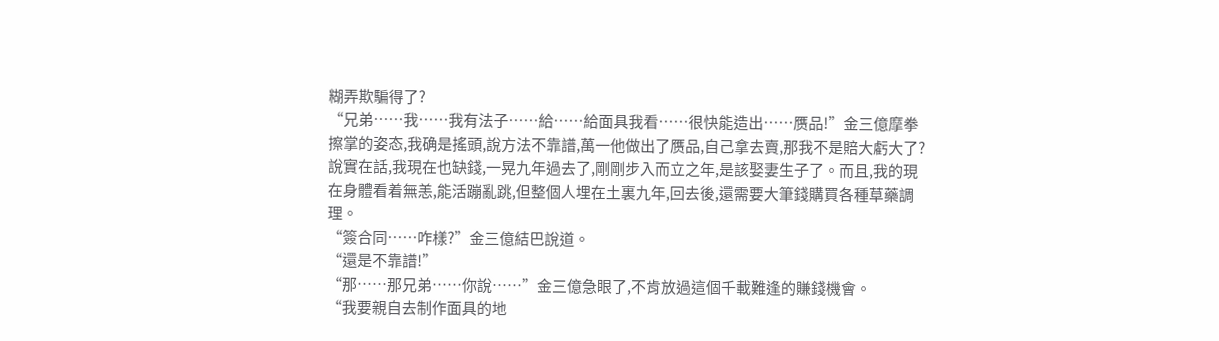糊弄欺騙得了?
“兄弟……我……我有法子……給……給面具我看……很快能造出……赝品!”金三億摩拳擦掌的姿态,我确是搖頭,說方法不靠譜,萬一他做出了赝品,自己拿去賣,那我不是賠大虧大了?
說實在話,我現在也缺錢,一晃九年過去了,剛剛步入而立之年,是該娶妻生子了。而且,我的現在身體看着無恙,能活蹦亂跳,但整個人埋在土裏九年,回去後,還需要大筆錢購買各種草藥調理。
“簽合同……咋樣?”金三億結巴說道。
“還是不靠譜!”
“那……那兄弟……你說……”金三億急眼了,不肯放過這個千載難逢的賺錢機會。
“我要親自去制作面具的地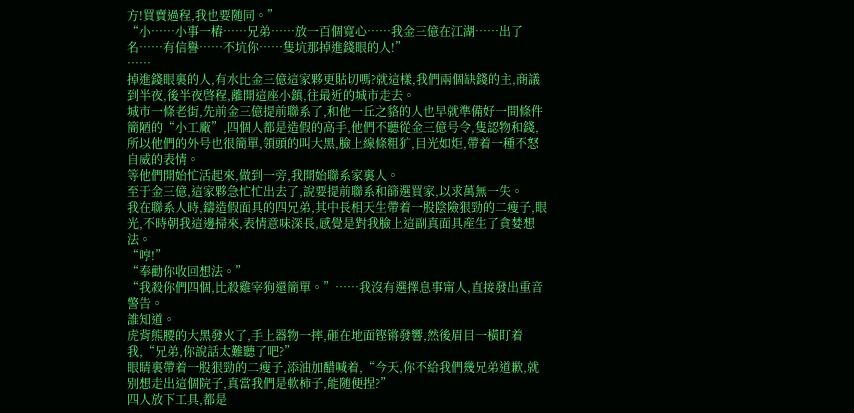方!買賣過程,我也要随同。”
“小……小事一樁……兄弟……放一百個寬心……我金三億在江湖……出了名……有信譽……不坑你……隻坑那掉進錢眼的人!”
……
掉進錢眼裏的人,有水比金三億這家夥更貼切嗎?就這樣,我們兩個缺錢的主,商議到半夜,後半夜啓程,離開這座小鎮,往最近的城市走去。
城市一條老街,先前金三億提前聯系了,和他一丘之貉的人也早就準備好一間條件簡陋的“小工廠”,四個人都是造假的高手,他們不聽從金三億号令,隻認物和錢,所以他們的外号也很簡單,領頭的叫大黑,臉上線條粗犷,目光如炬,帶着一種不怒自威的表情。
等他們開始忙活起來,做到一旁,我開始聯系家裏人。
至于金三億,這家夥急忙忙出去了,說要提前聯系和篩選買家,以求萬無一失。
我在聯系人時,鑄造假面具的四兄弟,其中長相天生帶着一股陰險狠勁的二瘦子,眼光,不時朝我這邊掃來,表情意味深長,感覺是對我臉上這副真面具産生了貪婪想法。
“哼!”
“奉勸你收回想法。”
“我殺你們四個,比殺雞宰狗還簡單。”……我沒有選擇息事甯人,直接發出重音警告。
誰知道。
虎背熊腰的大黑發火了,手上器物一摔,砸在地面铿锵發響,然後眉目一橫盯着我,“兄弟,你說話太難聽了吧?”
眼睛裏帶着一股狠勁的二瘦子,添油加醋喊着,“今天,你不給我們幾兄弟道歉,就别想走出這個院子,真當我們是軟柿子,能随便捏?”
四人放下工具,都是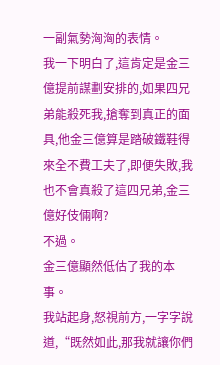一副氣勢洶洶的表情。
我一下明白了,這肯定是金三億提前謀劃安排的,如果四兄弟能殺死我,搶奪到真正的面具,他金三億算是踏破鐵鞋得來全不費工夫了,即便失敗,我也不會真殺了這四兄弟,金三億好伎倆啊?
不過。
金三億顯然低估了我的本事。
我站起身,怒視前方,一字字說道,“既然如此,那我就讓你們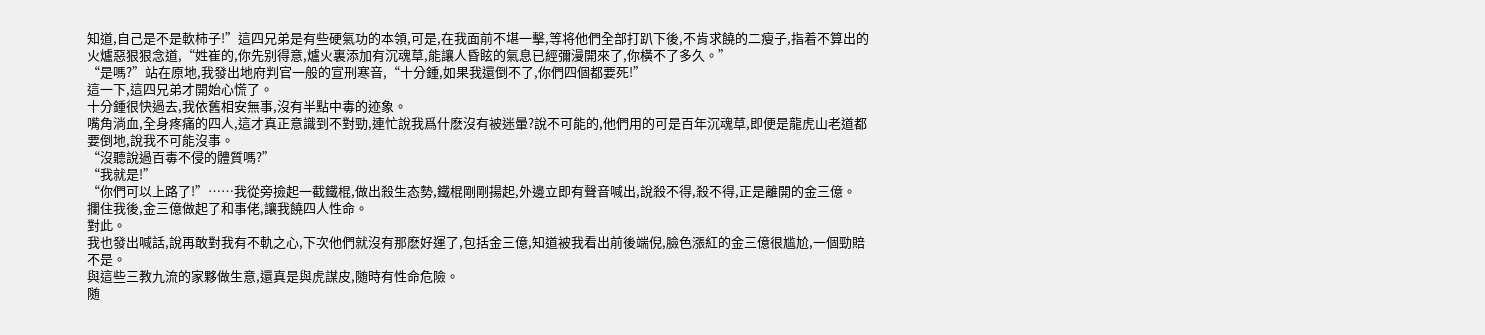知道,自己是不是軟柿子!”這四兄弟是有些硬氣功的本領,可是,在我面前不堪一擊,等将他們全部打趴下後,不肯求饒的二瘦子,指着不算出的火爐惡狠狠念道,“姓崔的,你先别得意,爐火裏添加有沉魂草,能讓人昏眩的氣息已經彌漫開來了,你橫不了多久。”
“是嗎?”站在原地,我發出地府判官一般的宣刑寒音,“十分鍾,如果我還倒不了,你們四個都要死!”
這一下,這四兄弟才開始心慌了。
十分鍾很快過去,我依舊相安無事,沒有半點中毒的迹象。
嘴角淌血,全身疼痛的四人,這才真正意識到不對勁,連忙說我爲什麽沒有被迷暈?說不可能的,他們用的可是百年沉魂草,即便是龍虎山老道都要倒地,說我不可能沒事。
“沒聽說過百毒不侵的體質嗎?”
“我就是!”
“你們可以上路了!”……我從旁撿起一截鐵棍,做出殺生态勢,鐵棍剛剛揚起,外邊立即有聲音喊出,說殺不得,殺不得,正是離開的金三億。
攔住我後,金三億做起了和事佬,讓我饒四人性命。
對此。
我也發出喊話,說再敢對我有不軌之心,下次他們就沒有那麽好運了,包括金三億,知道被我看出前後端倪,臉色漲紅的金三億很尴尬,一個勁賠不是。
與這些三教九流的家夥做生意,還真是與虎謀皮,随時有性命危險。
随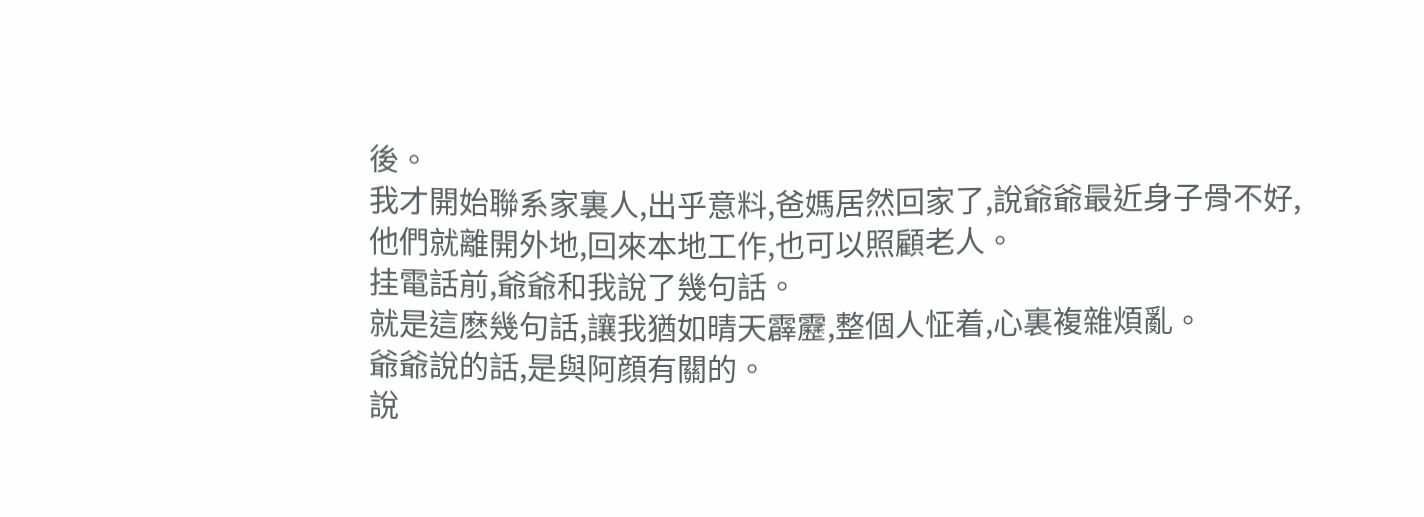後。
我才開始聯系家裏人,出乎意料,爸媽居然回家了,說爺爺最近身子骨不好,他們就離開外地,回來本地工作,也可以照顧老人。
挂電話前,爺爺和我說了幾句話。
就是這麽幾句話,讓我猶如晴天霹靂,整個人怔着,心裏複雜煩亂。
爺爺說的話,是與阿顔有關的。
說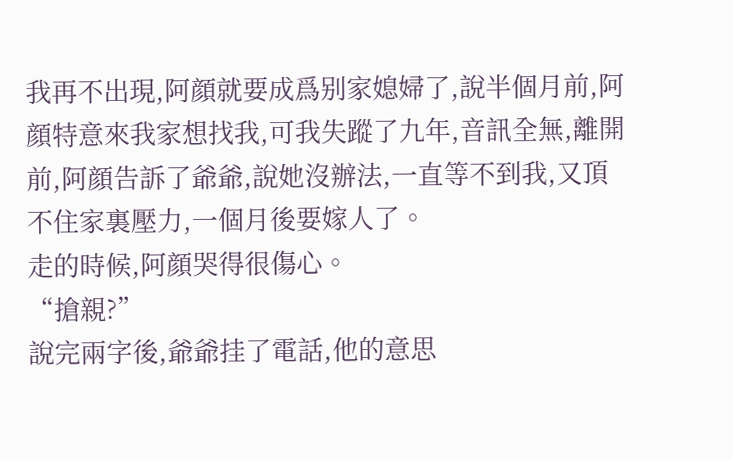我再不出現,阿顔就要成爲别家媳婦了,說半個月前,阿顔特意來我家想找我,可我失蹤了九年,音訊全無,離開前,阿顔告訴了爺爺,說她沒辦法,一直等不到我,又頂不住家裏壓力,一個月後要嫁人了。
走的時候,阿顔哭得很傷心。
“搶親?”
說完兩字後,爺爺挂了電話,他的意思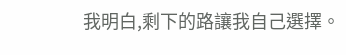我明白,剩下的路讓我自己選擇。